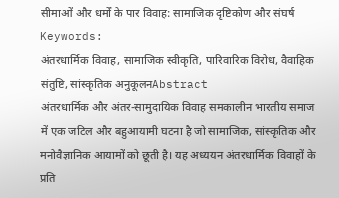सीमाओं और धर्मों के पार विवाह: सामाजिक दृष्टिकोण और संघर्ष
Keywords:
अंतरधार्मिक विवाह, सामाजिक स्वीकृति, पारिवारिक विरोध, वैवाहिक संतुष्टि, सांस्कृतिक अनुकूलनAbstract
अंतरधार्मिक और अंतर-सामुदायिक विवाह समकालीन भारतीय समाज में एक जटिल और बहुआयामी घटना है जो सामाजिक, सांस्कृतिक और मनोवैज्ञानिक आयामों को छूती है। यह अध्ययन अंतरधार्मिक विवाहों के प्रति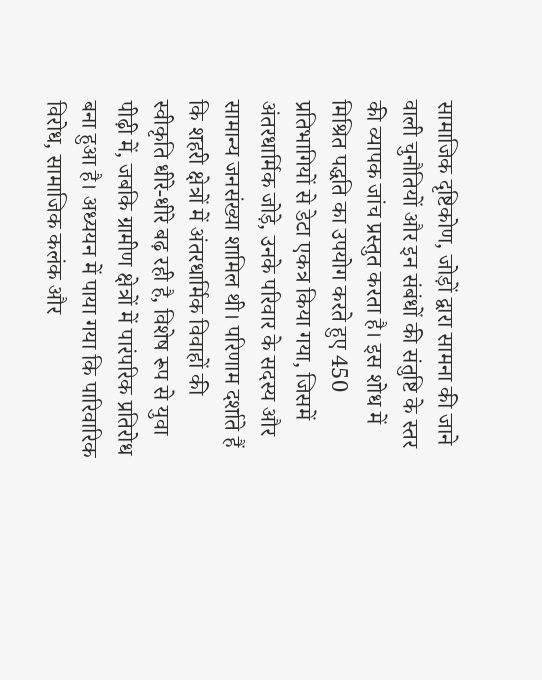सामाजिक दृष्टिकोण, जोड़ों द्वारा सामना की जाने वाली चुनौतियों और इन संबंधों की संतुष्टि के स्तर की व्यापक जांच प्रस्तुत करता है। इस शोध में मिश्रित पद्धति का उपयोग करते हुए 450 प्रतिभागियों से डेटा एकत्र किया गया, जिसमें अंतरधार्मिक जोड़े, उनके परिवार के सदस्य और सामान्य जनसंख्या शामिल थी। परिणाम दर्शाते हैं कि शहरी क्षेत्रों में अंतरधार्मिक विवाहों की स्वीकृति धीरे-धीरे बढ़ रही है, विशेष रूप से युवा पीढ़ी में, जबकि ग्रामीण क्षेत्रों में पारंपरिक प्रतिरोध बना हुआ है। अध्ययन में पाया गया कि पारिवारिक विरोध, सामाजिक कलंक और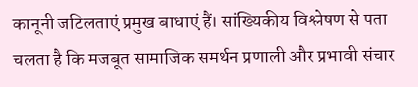कानूनी जटिलताएं प्रमुख बाधाएं हैं। सांख्यिकीय विश्लेषण से पता चलता है कि मजबूत सामाजिक समर्थन प्रणाली और प्रभावी संचार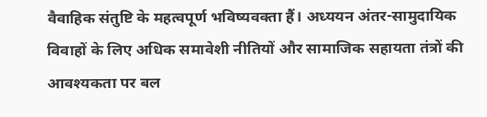वैवाहिक संतुष्टि के महत्वपूर्ण भविष्यवक्ता हैं। अध्ययन अंतर-सामुदायिक विवाहों के लिए अधिक समावेशी नीतियों और सामाजिक सहायता तंत्रों की आवश्यकता पर बल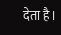देता है।